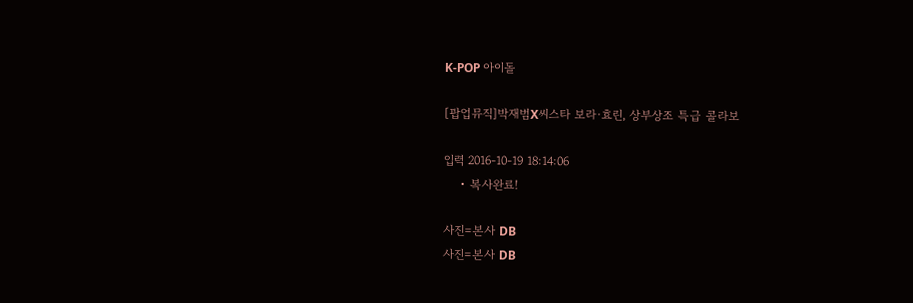K-POP 아이돌

[팝업뮤직]박재범X씨스타 보라·효린, 상부상조 특급 콜라보

입력 2016-10-19 18:14:06
    • 복사완료!

사진=본사 DB
사진=본사 DB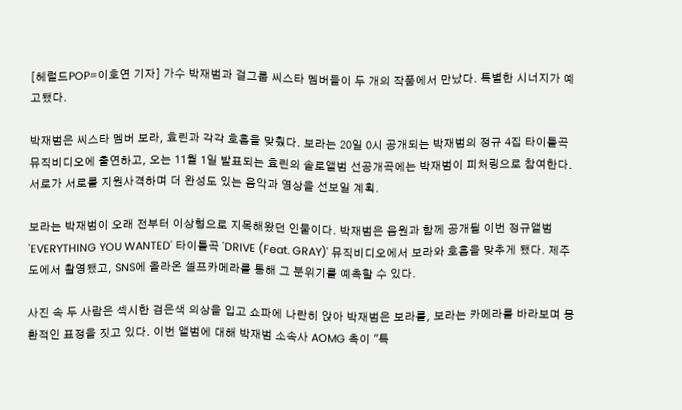[헤럴드POP=이호연 기자] 가수 박재범과 걸그룹 씨스타 멤버들이 두 개의 작품에서 만났다. 특별한 시너지가 예고됐다.

박재범은 씨스타 멤버 보라, 효린과 각각 호흡을 맞췄다. 보라는 20일 0시 공개되는 박재범의 정규 4집 타이틀곡 뮤직비디오에 출연하고, 오는 11월 1일 발표되는 효린의 솔로앨범 선공개곡에는 박재범이 피처링으로 참여한다. 서로가 서로를 지원사격하며 더 완성도 있는 음악과 영상을 선보일 계획.

보라는 박재범이 오래 전부터 이상형으로 지목해왔던 인물이다. 박재범은 음원과 함께 공개될 이번 정규앨범 'EVERYTHING YOU WANTED' 타이틀곡 'DRIVE (Feat. GRAY)' 뮤직비디오에서 보라와 호흡을 맞추게 됐다. 제주도에서 촬영됐고, SNS에 올라온 셀프카메라를 통해 그 분위기를 예측할 수 있다.

사진 속 두 사람은 섹시한 검은색 의상을 입고 쇼파에 나란히 앉아 박재범은 보라를, 보라는 카메라를 바라보며 몽환적인 표정을 짓고 있다. 이번 앨범에 대해 박재범 소속사 AOMG 측이 "특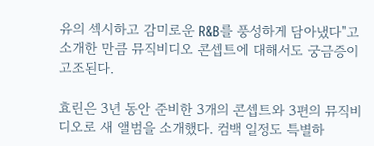유의 섹시하고 감미로운 R&B를 풍성하게 담아냈다"고 소개한 만큼 뮤직비디오 콘셉트에 대해서도 궁금증이 고조된다.

효린은 3년 동안 준비한 3개의 콘셉트와 3편의 뮤직비디오로 새 앨범을 소개했다. 컴백 일정도 특별하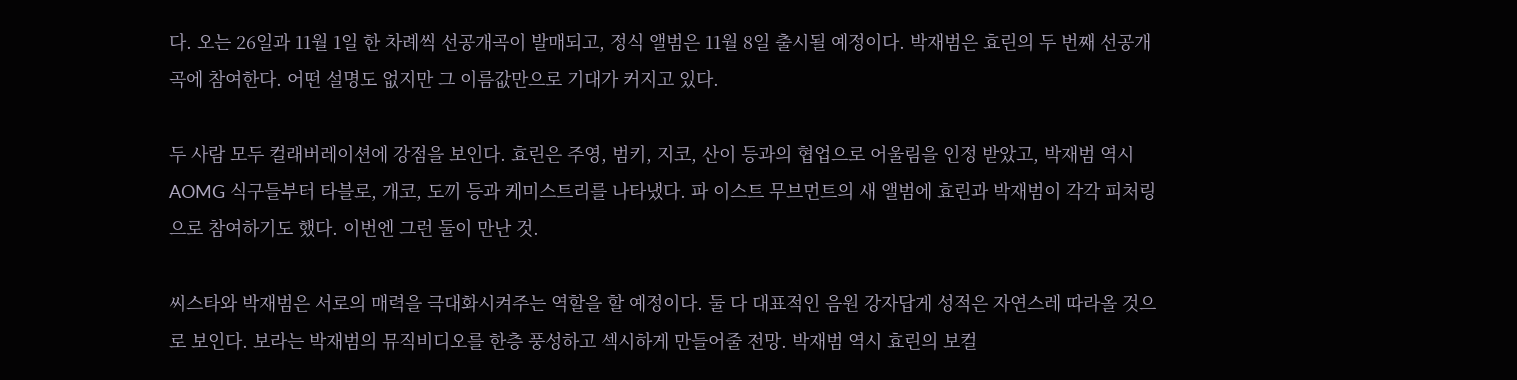다. 오는 26일과 11월 1일 한 차례씩 선공개곡이 발매되고, 정식 앨범은 11월 8일 출시될 예정이다. 박재범은 효린의 두 번째 선공개곡에 참여한다. 어떤 설명도 없지만 그 이름값만으로 기대가 커지고 있다.

두 사람 모두 컬래버레이션에 강점을 보인다. 효린은 주영, 범키, 지코, 산이 등과의 협업으로 어울림을 인정 받았고, 박재범 역시 AOMG 식구들부터 타블로, 개코, 도끼 등과 케미스트리를 나타냈다. 파 이스트 무브먼트의 새 앨범에 효린과 박재범이 각각 피처링으로 참여하기도 했다. 이번엔 그런 둘이 만난 것.

씨스타와 박재범은 서로의 매력을 극대화시켜주는 역할을 할 예정이다. 둘 다 대표적인 음원 강자답게 성적은 자연스레 따라올 것으로 보인다. 보라는 박재범의 뮤직비디오를 한층 풍성하고 섹시하게 만들어줄 전망. 박재범 역시 효린의 보컬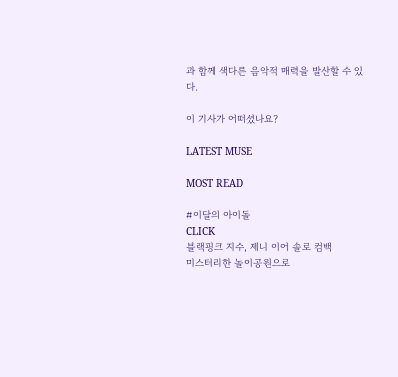과 함께 색다른 음악적 매력을 발산할 수 있다.

이 기사가 어떠셨나요?

LATEST MUSE

MOST READ

#이달의 아이돌
CLICK
블랙핑크 지수, 제니 이어 솔로 컴백
미스터리한 놀이공원으로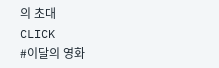의 초대
CLICK
#이달의 영화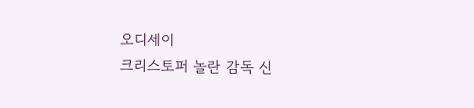오디세이
크리스토퍼 놀란 감독 신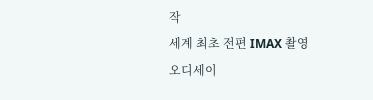작
세계 최초 전편 IMAX 촬영
오디세이